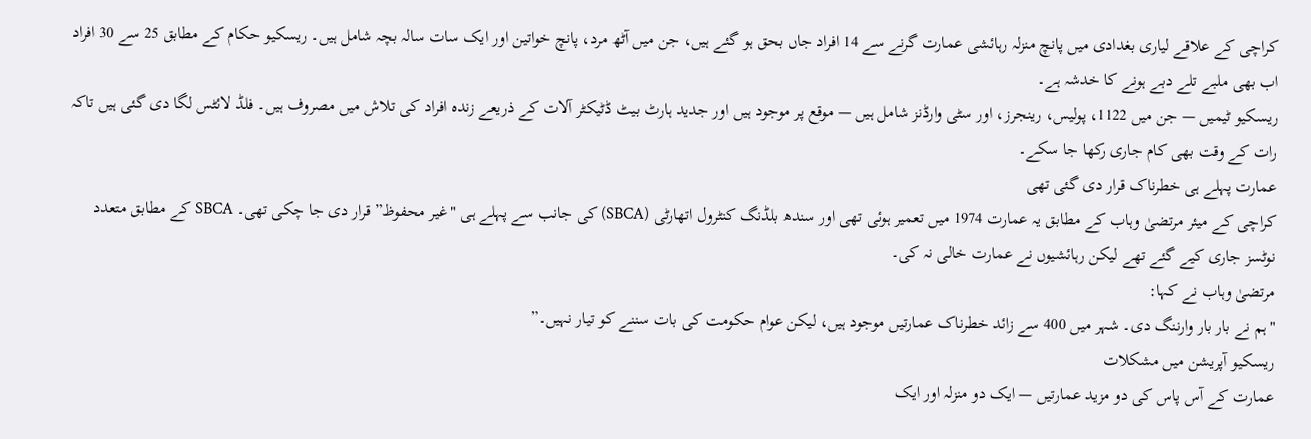کراچی کے علاقے لیاری بغدادی میں پانچ منزلہ رہائشی عمارت گرنے سے 14 افراد جاں بحق ہو گئے ہیں، جن میں آٹھ مرد، پانچ خواتین اور ایک سات سالہ بچہ شامل ہیں۔ ریسکیو حکام کے مطابق 25 سے 30 افراد اب بھی ملبے تلے دبے ہونے کا خدشہ ہے۔
ریسکیو ٹیمیں — جن میں 1122، پولیس، رینجرز، اور سٹی وارڈنز شامل ہیں — موقع پر موجود ہیں اور جدید ہارٹ بیٹ ڈٹیکٹر آلات کے ذریعے زندہ افراد کی تلاش میں مصروف ہیں۔ فلڈ لائٹس لگا دی گئی ہیں تاکہ رات کے وقت بھی کام جاری رکھا جا سکے۔
عمارت پہلے ہی خطرناک قرار دی گئی تھی
کراچی کے میئر مرتضیٰ وہاب کے مطابق یہ عمارت 1974 میں تعمیر ہوئی تھی اور سندھ بلڈنگ کنٹرول اتھارٹی (SBCA) کی جانب سے پہلے ہی "غیر محفوظ” قرار دی جا چکی تھی۔ SBCA کے مطابق متعدد نوٹسز جاری کیے گئے تھے لیکن رہائشیوں نے عمارت خالی نہ کی۔
مرتضیٰ وہاب نے کہا:
"ہم نے بار بار وارننگ دی۔ شہر میں 400 سے زائد خطرناک عمارتیں موجود ہیں، لیکن عوام حکومت کی بات سننے کو تیار نہیں۔”
ریسکیو آپریشن میں مشکلات
عمارت کے آس پاس کی دو مزید عمارتیں — ایک دو منزلہ اور ایک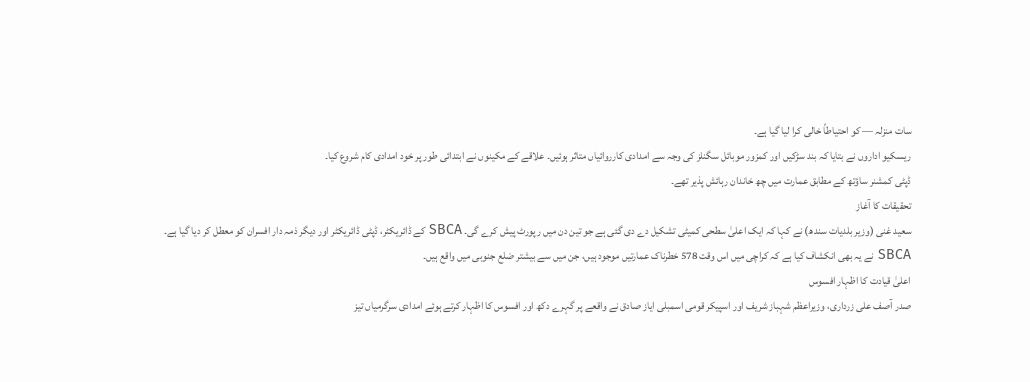سات منزلہ — کو احتیاطاً خالی کرا لیا گیا ہے۔
ریسکیو اداروں نے بتایا کہ بند سڑکیں اور کمزور موبائل سگنلز کی وجہ سے امدادی کارروائیاں متاثر ہوئیں۔ علاقے کے مکینوں نے ابتدائی طور پر خود امدادی کام شروع کیا۔
ڈپٹی کمشنر ساؤتھ کے مطابق عمارت میں چھ خاندان رہائش پذیر تھے۔
تحقیقات کا آغاز
سعید غنی (وزیر بلدیات سندھ) نے کہا کہ ایک اعلیٰ سطحی کمیٹی تشکیل دے دی گئی ہے جو تین دن میں رپورٹ پیش کرے گی۔ SBCA کے ڈائریکٹر، ڈپٹی ڈائریکٹر اور دیگر ذمہ دار افسران کو معطل کر دیا گیا ہے۔
SBCA نے یہ بھی انکشاف کیا ہے کہ کراچی میں اس وقت 578 خطرناک عمارتیں موجود ہیں، جن میں سے بیشتر ضلع جنوبی میں واقع ہیں۔
اعلیٰ قیادت کا اظہار افسوس
صدر آصف علی زرداری، وزیراعظم شہباز شریف اور اسپیکر قومی اسمبلی ایاز صادق نے واقعے پر گہرے دکھ اور افسوس کا اظہار کرتے ہوئے امدادی سرگرمیاں تیز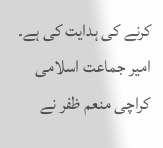کرنے کی ہدایت کی ہے۔
امیر جماعت اسلامی کراچی منعم ظفر نے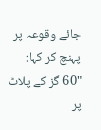جائے وقوعہ پر پہنچ کر کہا:
"60 گز کے پلاٹ پر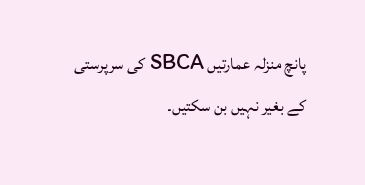پانچ منزلہ عمارتیں SBCA کی سرپرستی کے بغیر نہیں بن سکتیں۔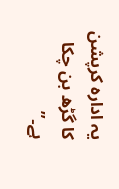یہ ادارہ کرپشن کا گڑھ بن چکا ہے۔”